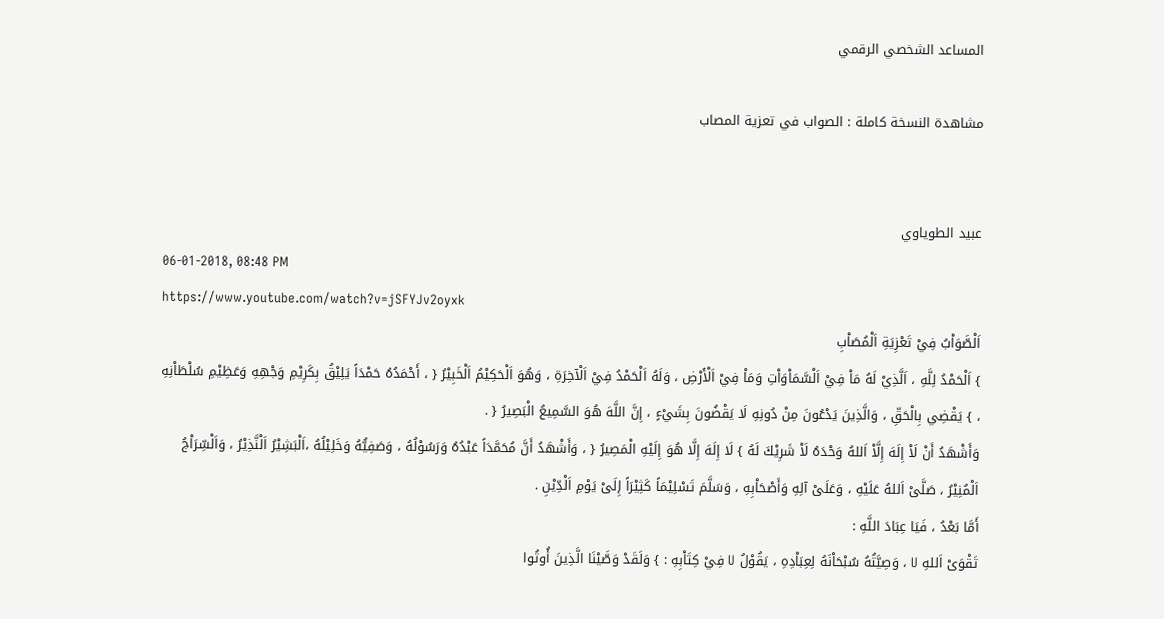المساعد الشخصي الرقمي

مشاهدة النسخة كاملة : الصواب في تعزية المصاب


عبيد الطوياوي
06-01-2018, 08:48 PM
https://www.youtube.com/watch?v=jSFYJv2oyxk
اَلْصَّوَاْبُ فِيْ تَعْزِيَةِ اَلْمُصَاْبِ
} اَلْحَمْدُ لِلَّهِ ، اَلَّذِيْ لَهُ مَاْ فِيْ اَلْسَّمَاْوَاْتِ وَمَاْ فِيْ اَلْأَرْضِ ، وَلَهُ اَلْحَمْدُ فِيْ اَلْآخِرَةِ ، وَهُوَ اَلْحَكِيْمُ اَلْخَبِيْرُ { ، أَحْمَدُهُ حَمْدَاً يَلِيْقُ بِكَرِيْمِ وَجْهِهِ وَعَظِيْمِ سُلْطَاْنِهِ ، } يَقْضِي بِالْحَقِّ ، وَالَّذِينَ يَدْعُونَ مِنْ دُونِهِ لَا يَقْضُونَ بِشَيْءٍ ، إِنَّ اللَّهَ هُوَ السَّمِيعُ الْبَصِيرُ { .
وَأَشْهَدُ أَنْ لَاْ إِلَهَ إِلَّاْ اَللهُ وَحْدَهُ لَاْ شَرِيْكَ لَهُ } لَا إِلَهَ إِلَّا هُوَ إِلَيْهِ الْمَصِيرُ { ، وَأَشْهَدُ أَنَّ مُحَمَّدَاً عَبْدُهُ وَرَسُوْلُهُ ، وَصَفِيُّهُ وَخَلِيْلُهُ ،اَلْبَشِيْرُ اَلْنَّذِيْرُ ، وَاَلْسِّرَاْجُ اَلْمُنِيْرُ ، صَلَّىْ اَللهُ عَلَيْهِ ، وَعَلَىْ آلِهِ وَأَصْحَاْبِهِ ، وَسَلَّمَ تَسْلِيْمَاً كَثِيْرَاً إِلَىْ يَوْمِ اَلْدِّيْنِ .
أَمَّا بَعْدُ ، فَيَا عِبَادَ اللَّهِ :
تَقْوَىْ اَللهِ U ، وَصِيَّتُهُ سُبْحَاْنَهُ لِعِبَاْدِهِ ، يَقُوْلُ U فِيْ كِتَاْبِهِ : } وَلَقَدْ وَصَّيْنَا الَّذِينَ أُوتُوا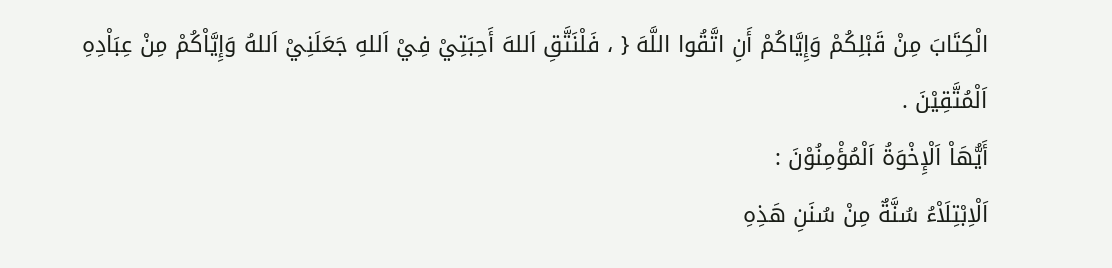الْكِتَابَ مِنْ قَبْلِكُمْ وَإِيَّاكُمْ أَنِ اتَّقُوا اللَّهَ { ، فَلْنَتَّقِ اَللهَ أَحِبَتِيْ فِيْ اَللهِ جَعَلَنِيْ اَللهُ وَإِيَّاْكُمْ مِنْ عِبَاْدِهِ اَلْمُتَّقِيْنَ .
أَيُّهَاْ اَلْإِخْوَةُ اَلْمُؤْمِنُوْنَ :
اَلْاِبْتِلَاْءُ سُنَّةٌ مِنْ سُنَنِ هَذِهِ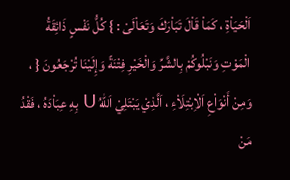اَلْحَيَاْةِ ، كَمَاْ قَاْلَ تَبَاْرَكَ وَتَعَاْلَىْ : } كُلُّ نَفْسٍ ذَائِقَةُ الْمَوْتِ وَنَبْلُوكُمْ بِالشَّرِّ وَالْخَيْرِ فِتْنَةً وَإِلَيْنَا تُرْجَعُونَ { ، وَمِنْ أَنْوَاْعِ اَلْاِبْتِلَاْءِ ، اَلَّذِيْ يَبْتَلِيْ اَللهُ U بِهِ عِبَاْدَهُ ، فَقْدُ مَنْ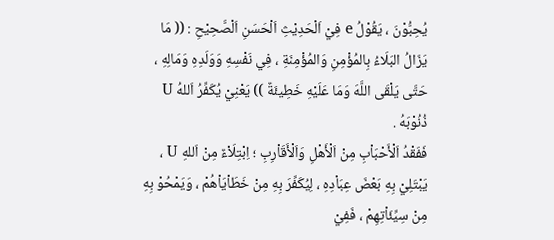يُحِبُّوْنَ ، يَقُوْلُ e فِيْ اَلْحَدِيْثِ اَلْحَسَنِ اَلْصَّحِيْحِ : (( مَا يَزَالُ البَلَاءُ بِالمُؤْمِنِ وَالمُؤْمِنَةِ ، فِي نَفْسِهِ وَوَلَدِهِ وَمَالِهِ ، حَتَّى يَلْقَى اللَّهَ وَمَا عَلَيْهِ خَطِيئَةٌ )) يَعْنِيْ يُكَفِّرُ اَللهُ U ذُنُوْبَهُ .
فَفَقْدُ اَلْأَحْبَاْبِ مِنْ اَلْأَهْلِ وَاَلْأَقَاْرِبِ ؛ اِبْتِلَاْءٌ مِنْ اَللهِ U ، يَبْتَلِيْ بِهِ بَعْضَ عِبَاْدِهِ ، لِيُكَفِّرَ بِهِ مِنْ خَطَاْيَاْهُمْ ، وَيَمْحُوْ بِهِ مِنْ سِيِّئَاْتِهِمْ ، فَفِيْ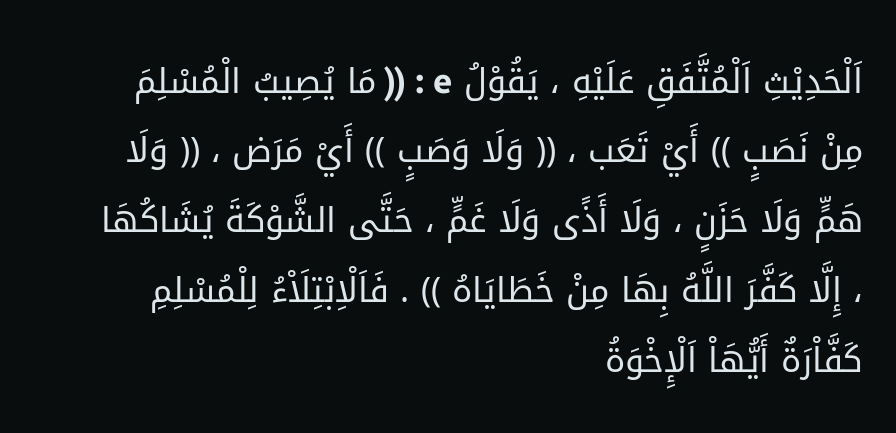اَلْحَدِيْثِ اَلْمُتَّفَقِ عَلَيْهِ ، يَقُوْلُ e : (( مَا يُصِيبُ الْمُسْلِمَ مِنْ نَصَبٍ )) أَيْ تَعَب ، (( وَلَا وَصَبٍ )) أَيْ مَرَض ، (( وَلَا هَمٍّ وَلَا حَزَنٍ ، وَلَا أَذًى وَلَا غَمٍّ ، حَتَّى الشَّوْكَةَ يُشَاكُهَا ، إِلَّا كَفَّرَ اللَّهُ بِهَا مِنْ خَطَايَاهُ )) . فَاَلْاِبْتِلَاْءُ لِلْمُسْلِمِ كَفَّاْرَةٌ أَيُّهَاْ اَلْإِخْوَةُ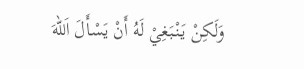وَلَكِنْ يَنْبَغِيْ لَهُ أَنْ يَسْأَلَ اَللهَ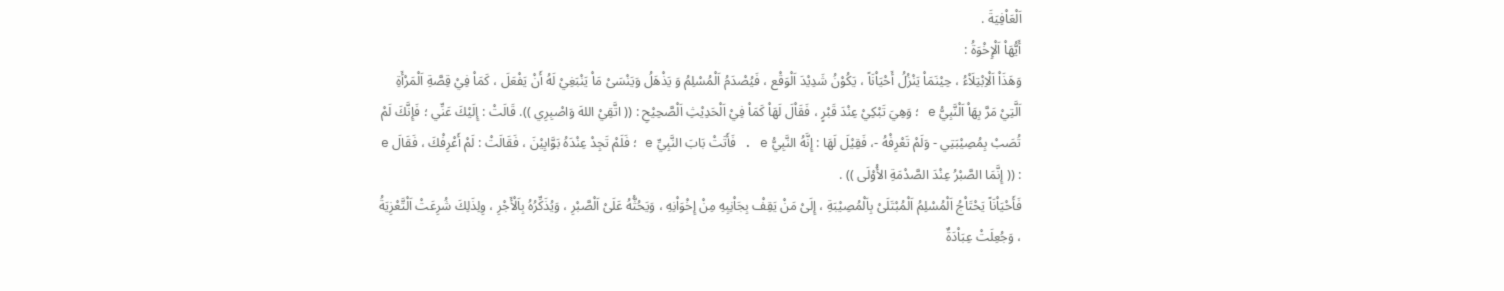اَلْعَاْفِيَةَ .
أَيُّهَاْ اَلْإِخْوَةُ :
وَهَذَاْ اَلْاِبْتِلَاْءُ ، حِيْنَمَاْ يَنْزُلُ أَحْيَاْنَاً ، يَكُوْنُ شَدِيْدَ اَلْوَقْع ، فَيُصْدَمُ اَلْمُسْلِمُ وَ يَذْهَلُ وَيَنْسَىْ مَاْ يَنْبَغِيْ لَهُ أَنْ يَفْعَلَ ، كَمَاْ فِيْ قِصَّةِ اَلْمَرْأَةِ اَلَّتِيْ مَرَّ بِهَاْ اَلْنَّبِيُّ e ؛ وَهِيَ تَبْكِيْ عِنْدَ قَبْرٍ ، فَقَاْلَ لَهَاْ كَمَاْ فِيْ اَلْحَدِيْثِ اَلْصَّحِيْحِ : (( اتَّقِيْ اللهَ وَاصْبِرِي )). قَالَتْ : إِلَيْكَ عَنِّي ؛ فَإِنَّكَ لَمْ تُصَبْ بِمُصِيْبَتِي - وَلَمْ تَعْرِفْهُ -، فَقِيْلَ لَهَا : إِنَّهُ النَّبِيُّ e . فَأَتَتْ بَابَ النَّبِيِّ e ؛ فَلَمْ تَجِدْ عِنْدَهُ بَوَّابِيْنَ ، فَقَالَتْ : لَمْ أَعْرِفْكَ ، فَقَالَ e : (( إِنَّمَا الصَّبْرُ عِنْدَ الصَّدْمَةِ الأُوْلَى )) .
فَأَحْيَاْنَاً يَحْتَاْجُ اَلْمُسْلِمُ اَلْمُبْتَلَىْ بِاَلْمُصِيْبَةِ ، إِلَىْ مَنْ يَقِفْ بِجَاْنِبِهِ مِنْ إِخْوَاْنِهِ ، وَيَحُثُّهُ عَلَىْ اَلْصَّبْرِ ، وَيُذَكِّرُهُ بِاَلْأَجْرِ ، وِلِذَلِكَ شُرِعَتْ اَلْتَّعْزِيَةُ ، وَجُعِلَتْ عِبَاْدَةٌ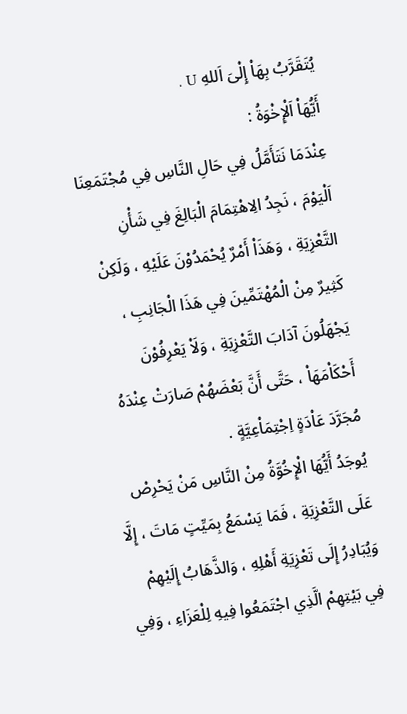يُتَقَرَّبُ بِهَاْ إِلْىَ اَللهِ U .
أَيُّهَاْ اَلْإِخْوَةُ :
عِنْدَمَا نَتَأَمَّلُ فِي حَالِ النَّاسِ فِي مُجْتَمَعِنَا اَلْيَوْمَ ، نَجِدُ الِاهْتِمَامَ الْبَالِغَ فِي شَأْنِ التَّعْزِيَةِ ، وَهَذَاْ أَمْرٌ يُحْمَدُوْنَ عَلَيْهِ ، وَلَكِنْ كَثِيرٌ مِنْ الْمُهْتَمِّينَ فِي هَذَا الْجَانِبِ ، يَجْهَلُونَ آدَابَ التَّعْزِيَةِ ، وَلَاْ يَعْرِفُوْنَ أَحْكَاْمَهَاْ ، حَتَّى أَنَّ بَعْضَهُمْ صَارَتْ عِنْدَهُ مُجَرَّدَ عَاْدَةٍ اِجْتِمَاْعِيَّةٍ .
يُوجَدُ أَيُّهَا الْإِخُوَّةُ مِنْ النَّاسِ مَنْ يَحْرِصْ عَلَى التَّعْزِيَةِ ، فَمَا يَسْمَعُ بِمَيِّتٍ مَاتَ ، إِلَّا وَيُبَادِرُ إِلَى تَعْزِيَةِ أَهْلِهِ ، وَالذَّهَابُ إِلَيْهِمْ فِي بَيْتِهِمْ الَّذِي اجْتَمَعُوا فِيهِ لِلْعَزَاءِ ، وَفِي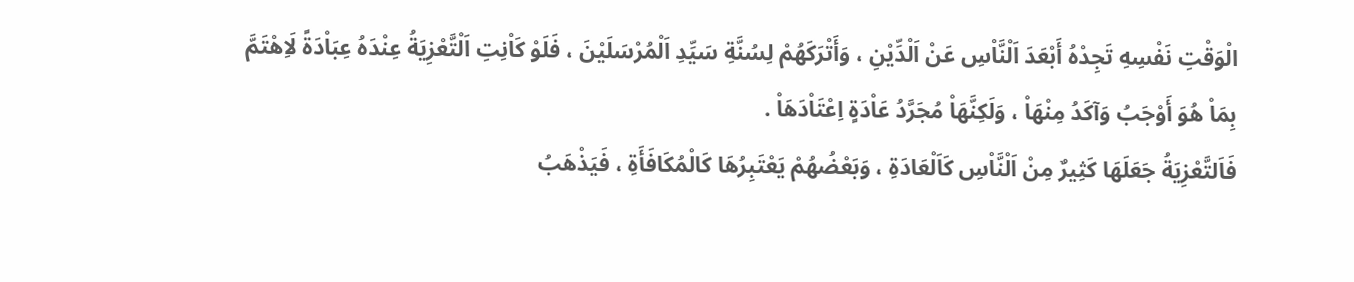الْوَقْتِ نَفْسِهِ تَجِدْهُ أَبْعَدَ اَلْنَّاْسِ عَنْ اَلْدِّيْنِ ، وَأَتْرَكَهُمْ لِسُنَّةِ سَيِّدِ اَلْمُرْسَلَيْنَ ، فَلَوْ كَاْنِتِ اَلْتَّعْزِيَةُ عِنْدَهُ عِبَاْدَةً لَاِهْتَمَّ بِمَاْ هُوَ أَوْجَبُ وَآكَدُ مِنْهَاْ ، وَلَكِنَّهَاْ مُجَرَّدُ عَاْدَةٍ اِعْتَاْدَهَاْ .
فَاَلتَّعْزِيَةُ جَعَلَهَا كَثِيرٌ مِنْ اَلْنَّاْسِ كَاَلْعَادَةِ ، وَبَعْضُهُمْ يَعْتَبِرُهَا كَالْمُكَافَأَةِ ، فَيَذْهَبُ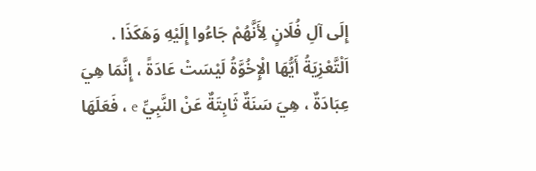إِلَى آلِ فُلَانٍ لِأَنَّهُمْ جَاءُوا إِلَيْهِ وَهَكَذَا .
اَلْتَّعْزِيَةُ أَيُّهَا الْإِخُوَّةُ لَيْسَتْ عَادَةً ، إِنَّمَا هِيَ عِبَادَةٌ ، هِيَ سَنَةٌ ثَابِتَةٌ عَنْ النَّبِيِّ e ، فَعَلَهَا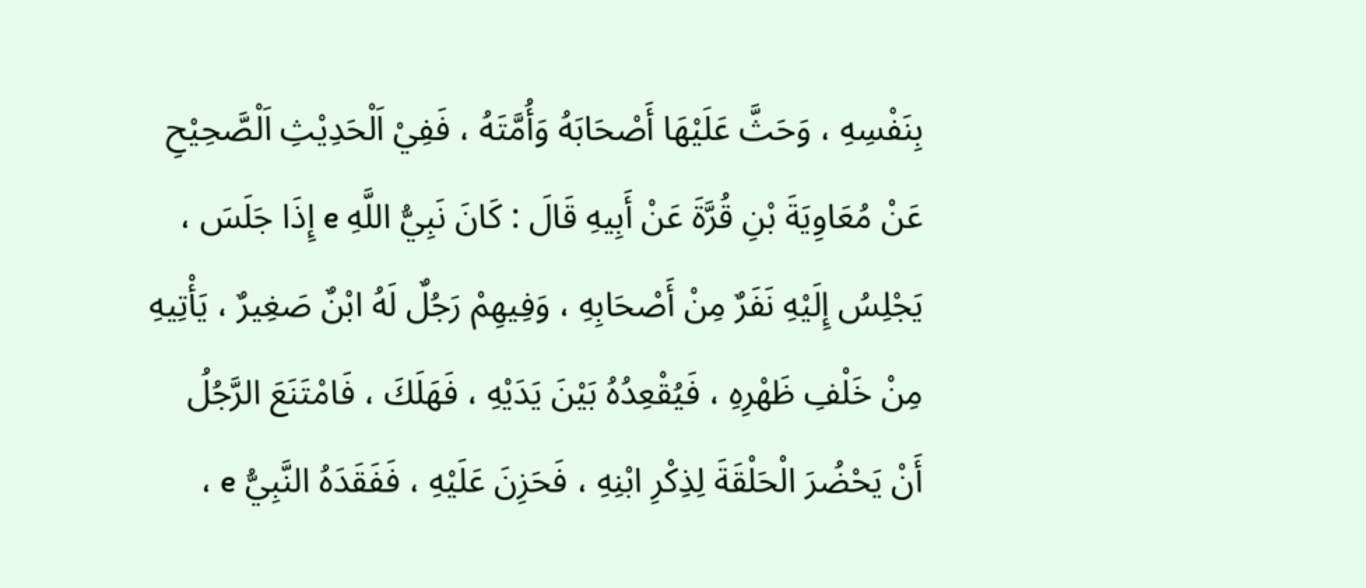بِنَفْسِهِ ، وَحَثَّ عَلَيْهَا أَصْحَابَهُ وَأُمَّتَهُ ، فَفِيْ اَلْحَدِيْثِ اَلْصَّحِيْحِ عَنْ مُعَاوِيَةَ بْنِ قُرَّةَ عَنْ أَبِيهِ قَالَ : كَانَ نَبِيُّ اللَّهِ e إِذَا جَلَسَ ، يَجْلِسُ إِلَيْهِ نَفَرٌ مِنْ أَصْحَابِهِ ، وَفِيهِمْ رَجُلٌ لَهُ ابْنٌ صَغِيرٌ ، يَأْتِيهِ مِنْ خَلْفِ ظَهْرِهِ ، فَيُقْعِدُهُ بَيْنَ يَدَيْهِ ، فَهَلَكَ ، فَامْتَنَعَ الرَّجُلُ أَنْ يَحْضُرَ الْحَلْقَةَ لِذِكْرِ ابْنِهِ ، فَحَزِنَ عَلَيْهِ ، فَفَقَدَهُ النَّبِيُّ e ،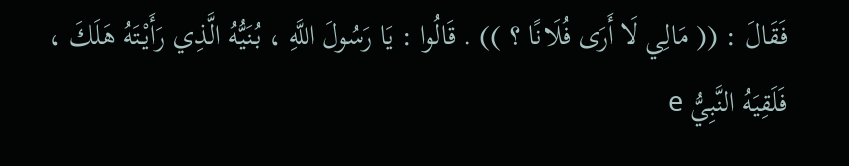فَقَالَ : (( مَالِي لَا أَرَى فُلَانًا ؟ )) . قَالُوا : يَا رَسُولَ اللَّهِ ، بُنَيُّهُ الَّذِي رَأَيْتَهُ هَلَكَ ، فَلَقِيَهُ النَّبِيُّ e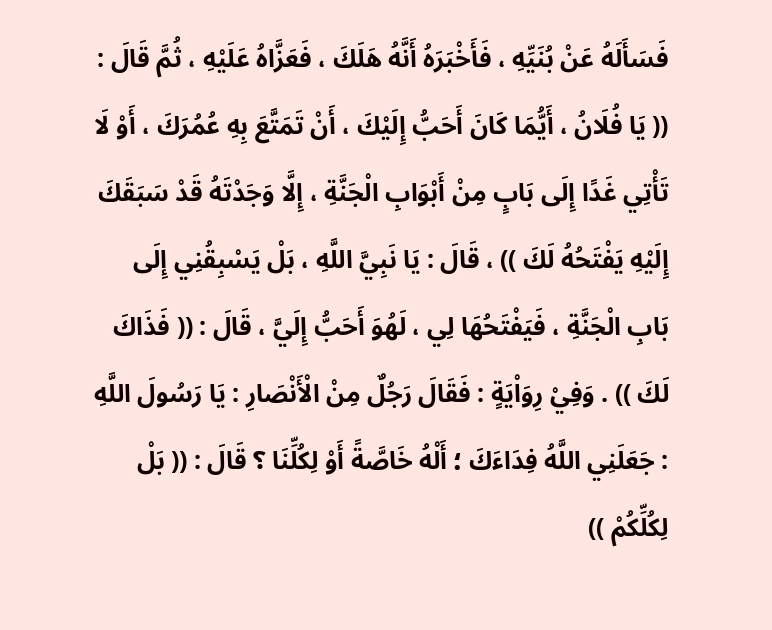فَسَأَلَهُ عَنْ بُنَيِّهِ ، فَأَخْبَرَهُ أَنَّهُ هَلَكَ ، فَعَزَّاهُ عَلَيْهِ ، ثُمَّ قَالَ : (( يَا فُلَانُ ، أَيُّمَا كَانَ أَحَبُّ إِلَيْكَ ، أَنْ تَمَتَّعَ بِهِ عُمُرَكَ ، أَوْ لَا تَأْتِي غَدًا إِلَى بَابٍ مِنْ أَبْوَابِ الْجَنَّةِ ، إِلَّا وَجَدْتَهُ قَدْ سَبَقَكَ إِلَيْهِ يَفْتَحُهُ لَكَ )) ، قَالَ : يَا نَبِيَّ اللَّهِ ، بَلْ يَسْبِقُنِي إِلَى بَابِ الْجَنَّةِ ، فَيَفْتَحُهَا لِي ، لَهُوَ أَحَبُّ إِلَيَّ ، قَالَ : (( فَذَاكَ لَكَ )) . وَفِيْ رِوَاْيَةٍ : فَقَالَ رَجُلٌ مِنْ الْأَنْصَارِ : يَا رَسُولَ اللَّهِ : جَعَلَنِي اللَّهُ فِدَاءَكَ ؛ أَلْهُ خَاصَّةً أَوْ لِكُلِّنَا ؟ قَالَ : (( بَلْ لِكُلِّكُمْ ))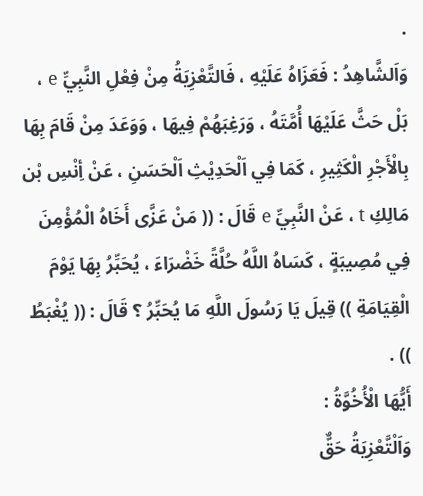.
وَاَلشَّاهِدُ : فَعَزَاهُ عَلَيْهِ ، فَالتَّعْزِيَةُ مِنْ فِعْلِ النَّبِيِّ e ، بَلْ حَثَّ عَلَيْهَا أُمَّتَهُ ، وَرَغِبَهُمْ فِيهَا ، وَوَعَدَ مِنْ قَامَ بِهَا بِالْأَجْرِ الْكَثِيرِ ، كَمَا فِي اَلْحَدِيْثِ اَلْحَسَنِ ، عَنْ أِنْسِ بْن مَالِكِ t ، عَنْ النَّبِيِّ e قَالَ : (( مَنْ عَزَّى أَخَاهُ الْمُؤْمِنَ فِي مُصِيبَةٍ ، كَسَاهُ اللَّهُ حُلَّةً خَضْرَاءَ ، يُحَبِّرُ بِهَا يَوْمَ الْقِيَامَةِ )) قِيلَ يَا رَسُولَ اللَّهِ مَا يُحَبِّرُ ؟ قَالَ : (( يُغْبَطُ )) .
أَيُّهَا الْأُخُوَّةُ :
وَاَلْتَّعْزِيَةُ حَقٌّ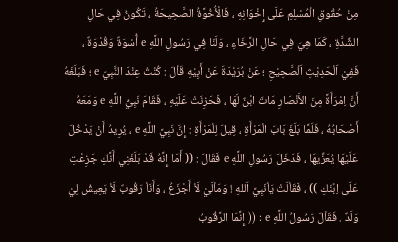مِنْ حُقُوقِ الْمُسْلِمِ عَلَى إِخْوَانِهِ ، فَالْأُخُوَّةُ الصَّحِيحَةُ ، تَكُونُ فِي حَالِ الشِّدَّةِ ، كَمَا هِيَ فِي حَالِ الرَّخَاءِ ، وَلَنَا فِي رَسُولِ اللَّهِ e أُسْوَةٌ وَقُدْوَةٌ ، فَفِيْ اَلْحَدِيْثِ اَلْصَّحِيْحِ ؛ عَنْ بُرَيْدَةَ عَنْ أَبِيْهِ قَاْلَ : كُنْتُ عِنْدَ النَّبِيّ e ؛ فَبَلَغَهُ أَنَّ اِمْرَأَةً مِنَ الأَنْصَارِ مَاتَ ابْنٌ لَهَا ، فَحَزِنَتْ عَلَيْهِ ، فَقَامَ نَبِيُّ اللَّهِ e وَمَعَهُ أَصْحَابُهُ ، فَلَمَّا بَلَغَ بَابَ الْمَرْأَةِ ، قِيلَ لِلْمَرْأَةِ : إِنَّ نَبِيَّ اللَّهِ e ، يُرِيدُ أَنْ يَدْخُلَ عَلَيْهَا يُعَزِّيهَا ، فَدَخَلَ رَسُولِ اللَّهِ e فَقَالَ : (( أَمَا إِنَّهُ قَدْ بَلَغَنِي أَنَّكِ جَزِعْتِ عَلَى اِبْنَكِ )) ، فَقَاْلَتْ يَاْنَبِيَّ اَللهِ ! وَمَاْلَيْ لَاْ أَجْزَعُ ، وَأَنَاْ رَقُوبٌ لَاْ يَعِيشُ لِيْ وَلَدٌ . فَقَاْلَ رَسُولُ اللَّهِ e : (( إِنَّمَا الرَّقُوبُ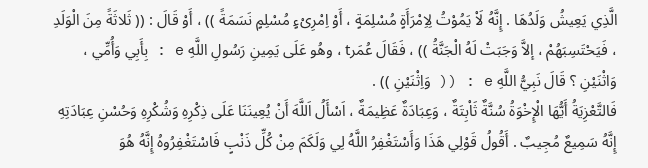الَّذِي يَعِيشُ وَلَدُهَا . إِنَّهُ لَاْ يَمُوْتُ لِاِمْرَأَةٍ مُسْلِمَةٍ ، أَوْ اِمْرِىْءٍ مُسْلِمٍ نَسَمَةً )) ، أَوْ قَالَ : (( ثَلاثَةً مِنَ الْوَلَدِ ، فَيَحْتَسِبَهُمْ ، إلاَّ وَجَبَتْ لَهُ الْجَنَّةُ )) ، فَقَالَ عُمَرt ، وهُو عَلَى يَمِينِ رَسُولِ اللَّهِ e : بِأَبِي وَأُمِّي ، وَاثْنَيْنِ ؟ قَالَ نَبِيُّ اللَّهِ e : (( وَاِثْنَيْنِ )) .
فَالتَّعْزِيَةُ أَيُّهَا الْإِخْوَةُ سُنَّةٌ ثَاْبِتَةٌ ، وَعِبَادَةٌ عَظِيمَةٌ ، اَسْأَلُ اَللَّهَ أَنْ يُعِينَنَا عَلَى ذِكْرِهِ وَشُكْرِهِ وَحُسْنِ عِبَادَتِهِ إِنَّهُ سَمِيعٌ مُجِيبٌ . أَقُولُ قَوْلِي هَذَا وَأَسْتَغْفِرُ اللَّهُ لِي وَلَكَمَ مِنْ كُلِّ ذَنْبٍ فَاسْتَغْفِرُوهُ إِنَّهُ هُوَ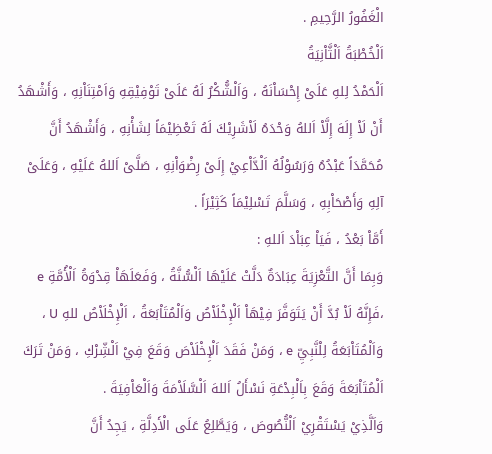الْغَفُورُ الرَّحِيمِ .
اَلْخُطْبَةُ اَلْثَّاْنِيَةُ
اَلْحَمْدُ لِلهِ عَلَىْ إِحْسَاْنَهُ ، وَاَلْشُّكْرُ لَهُ عَلَىْ تَوْفِيْقِهِ وَاَمْتِنَاْنِهِ ، وَأَشْهَدُ أَنْ لَاْ إِلَهَ إِلَّاْ اَللهُ وَحْدَهُ لَاْشَرِيْكَ لَهُ تَعْظِيْمَاً لِشَأْنِهِ ، وَأَشْهَدُ أَنَّ مُحَمَّدَاً عَبْدُهُ وَرَسُوْلُهُ اَلْدَّاْعِيْ إِلَىْ رِضْوَاْنِهِ ، صَلَّىْ اَللهُ عَلَيْهِ ، وَعَلَىْ آلِهِ وَأَصْحَاْبِهِ ، وَسَلَّمَ تَسْلِيْمَاً كَثِيْرَاً .
أَمَّاْ بَعْدُ ، فَيَاْ عِبَاْدَ اَللهِ :
وَبِمَا أَنَّ التَّعْزِيَةَ عِبَادَةٌ دَلَّتْ عَلَيْهَا اَلْسُّنَّةُ ، وَفَعَلَهَاْ قِدْوَةُ اَلْأُمَّةِ e ،فَإِنَّهُ لَاْ بُدَّ أَنْ يَتَوَفَّرَ فِيْهَاْ اَلْإِخْلَاْصُ وَاَلْمُتَاْبَعَةُ ، اَلْإِخْلَاْصُ للهِ U ، وَاَلْمُتَاْبَعَةُ لِلْنَّبِيِّ e ، وَمَنْ فَقَدَ اَلْإِخْلَاْصَ وَقَعَ فِيْ اَلْشِّرْكِ ، وَمَنْ تَرَكَ اَلْمُتَاْبَعَةَ وَقَعَ بِاَلْبِدْعَةِ نَسْأَلُ اَللهَ اَلْسَّلَاْمَةَ وَاَلْعَاْفِيَةَ .
وَاَلَّذِيْ يَسْتَقْرِيْ اَلْنُّصُوصَ ، وَيَطَّلِعُ عَلَى الْأَدِلَّةِ ، يَجِدُ أَنَّ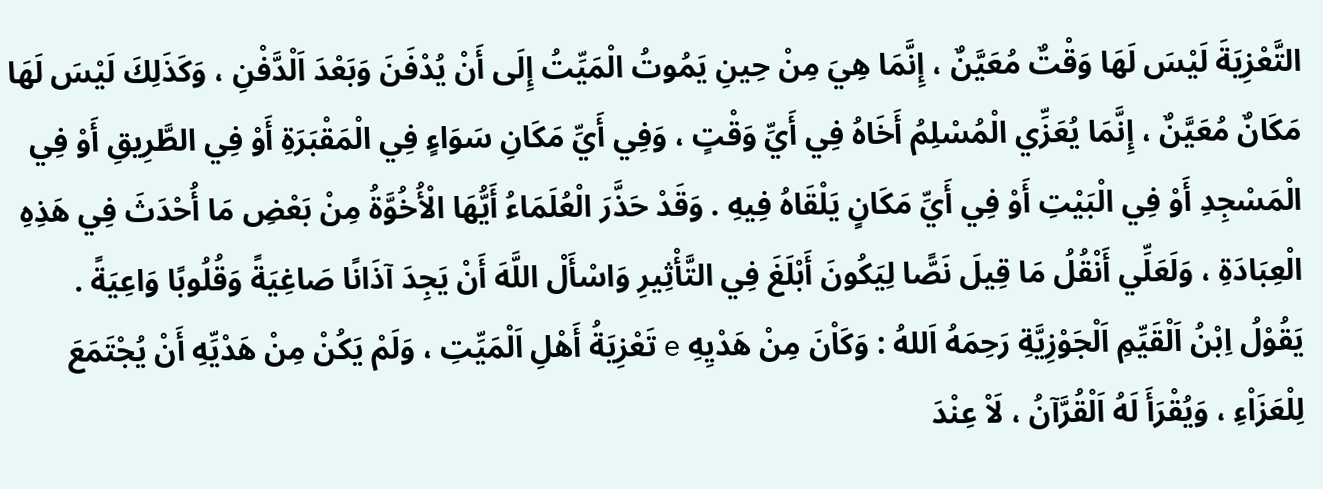التَّعْزِيَةَ لَيْسَ لَهَا وَقْتٌ مُعَيَّنٌ ، إِنَّمَا هِيَ مِنْ حِينِ يَمُوتُ الْمَيِّتُ إِلَى أَنْ يُدْفَنَ وَبَعْدَ اَلْدَّفْنِ ، وَكَذَلِكَ لَيْسَ لَهَا مَكَانٌ مُعَيَّنٌ ، إِنَّمَا يُعَزِّي الْمُسْلِمُ أَخَاهُ فِي أَيِّ وَقْتٍ ، وَفِي أَيِّ مَكَانِ سَوَاءٍ فِي الْمَقْبَرَةِ أَوْ فِي الطَّرِيقِ أَوْ فِي الْمَسْجِدِ أَوْ فِي الْبَيْتِ أَوْ فِي أَيِّ مَكَانٍ يَلْقَاهُ فِيهِ . وَقَدْ حَذَّرَ الْعُلَمَاءُ أَيُّهَا الْأُخُوَّةُ مِنْ بَعْضِ مَا أُحْدَثَ فِي هَذِهِ الْعِبَادَةِ ، وَلَعَلِّي أَنْقُلُ مَا قِيلَ نَصًّا لِيَكُونَ أَبْلَغَ فِي التَّأْثِيرِ وَاسْأَلْ اللَّهَ أَنْ يَجِدَ آذَانًا صَاغِيَةً وَقُلُوبًا وَاعِيَةً .
يَقُوْلُ اِبْنُ اَلْقَيِّمِ اَلْجَوْزِيَّةِ رَحِمَهُ اَللهُ : وَكَاْنَ مِنْ هَدْيِهِ e تَعْزِيَةُ أَهْلِ اَلْمَيِّتِ ، وَلَمْ يَكُنْ مِنْ هَدْيِّهِ أَنْ يُجْتَمَعَ لِلْعَزَاْءِ ، وَيُقْرَأَ لَهُ اَلْقُرَّآنُ ، لَاْ عِنْدَ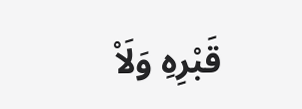قَبْرِهِ وَلَاْ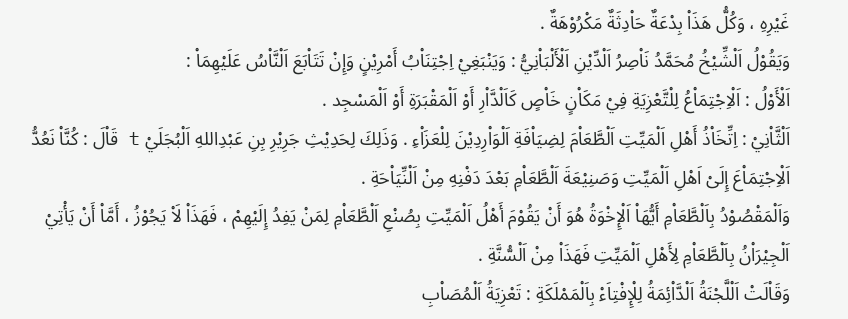غَيْرِهِ ، وَكُلُّ هَذَاْ بِدْعَةٌ حَاْدِثَةٌ مَكْرُوْهَةٌ .
وَيَقُوْلُ اَلْشِّيْخُ مُحَمَّدُ نَاْصِرُ اَلْدِّيْنِ اَلْأَلْبَاْنِيُّ : وَيَنْبَغِيْ اِجْتِنَاْبُ أَمْرِيْنٍ وَإِنْ تَتَاْبَعَ اَلْنَّاْسُ عَلَيْهِمَاْ :
اَلْأَوْلُ : اَلْاِجْتِمَاْعُ لِلْتَّعْزِيَةِ فِيْ مَكَاْنٍ خَاْصٍ كَاَلْدَّاْرِ أَوْ اَلْمَقْبَرَةِ أَوْ اَلْمَسْجِد .
اَلْثَّاْنِيْ : اِتِّخَاْذُ أَهْلِ اَلْمَيِّتِ اَلْطَّعَاْمَ لِضِيَاْفَةِ اَلْوَاْرِدِيْنَ لِلْعَزَاْءِ . وَذَلِكَ لِحَدِيْثِ جَرِيْرِ بِنِ عَبْدِاللهِ اَلْبُجَلَيْ t قَاْلَ : كُنَّاْ نَعُدُّ اَلْاِجْتِمَاْعَ إِلَىْ اَهْلِ اَلْمَيِّتِ وَصَنِيْعَةَ اَلْطَّعَاْمِ بَعْدَ دَفْنِهِ مِنْ اَلْنِّيَاْحَةِ .
وَاَلْمَقْصُوْدُ بِاَلْطَّعَاْمِ أَيُّهَاْ اَلْإِخْوَةُ هُوَ أَنْ يَقُوْمَ أَهْلُ اَلْمَيِّتِ بِصُنْعِ اَلْطَّعَاْمِ لِمَنْ يَفِدُ إِلَيْهِمْ ، فَهَذَاْ لَاْ يَجُوْزُ ، أَمَّاْ أَنْ يَأْتِيْ اَلْجِيْرَاْنُ بِاَلْطَّعَاْمِ لِأَهْلِ اَلْمَيِّتِ فَهَذَاْ مِنْ اَلْسُّنَّةِ .
وَقَاْلَتْ اَلْلَّجْنَةُ اَلْدَّاْئِمَةُ لِلْإِفْتِاَءْ بِاَلْمَمْلَكَةِ : تَعْزِيَةُ اَلْمُصَاْبِ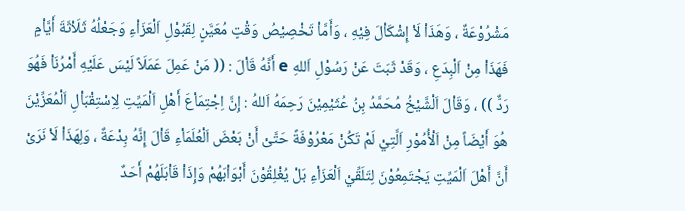مَشْرُوْعَةٌ ، وَهَذَاْ لَاْ إِشْكَاْلَ فِيْهِ ، وَأَمَّاْ تَخْصِيْصُ وَقْتٍ مُعَيَّنٍ لِقَبُوْلِ اَلْعَزَاْءِ وَجَعْلُهُ ثَلَاْثَةَ أَيَّاْمٍ فَهَذَاْ مِنْ اَلْبِدَعِ ، وَقَدْ ثَبَتَ عَنْ رَسُوْلِ اَللهِ e أَنَّهُ قَاْلَ : (( مَنْ عَمِلَ عَمَلَاً لَيْسَ عَلَيْهِ أَمْرُنَاْ فَهُوَ رَدٌّ )) ، وَقَاْلَ اَلْشَّيْخُ مُحَمَّدُ بِنُ عُثَيْمِيْنَ رَحِمَهُ اَللهُ : إِنَّ اِجْتِمَاْعَ أَهْلِ اَلْمَيِّتِ لِاِسْتِقْبَاْلِ اَلْمُعَزِّيْنَ هُوَ أَيْضَاً مِنْ اَلْأُمُوْرِ اَلَّتِيْ لَمْ تَكُنْ مَعْرُوْفَةً حَتَّىْ أَنْ بَعْضَ اَلْعُلَمَاْءِ قَاْلَ إِنَّهُ بِدْعَةٌ ، وَلِهَذَاْ لَاْ نَرَىْ أَنَّ أَهْلَ اَلْمَيِّتِ يَجْتَمِعُوْنَ لِتَلَقِّيْ اَلْعَزَاْءِ بَلْ يُغْلِقُوْنَ أَبْوَاْبَهُمْ وَإِذَاْ قَاْبَلَهُمْ أَحَدٌ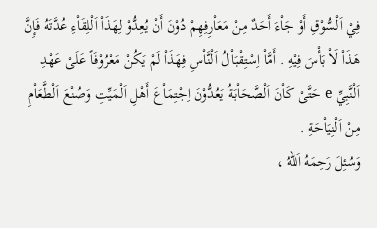فِيْ اَلْسُّوْقِ أَوْ جَاْءَ أَحَدٌ مِنْ مَعَاْرِفِهِمْ دُوْنَ أَنْ يُعِدُّوْ لِهَذَاْ اَلْلِقَاْءِ عُدَّتَهُ فَإِنَّ هَذَاْ لَاْ بَأْسَ فِيْهِ . أَمَّاْ اِسْتِقْبَاْلُ اَلْنَّاْسِ فِهَذَاْ لَمْ يَكُنْ مَعْرُوْفَاً عَلَىْ عَهْدِ اَلْنَّبِيِّ e حَتَّىْ كَاْنَ اَلْصَّحَاْبَةُ يَعُدُّوْنَ اِجْتِمَاْعَ أَهْلِ اَلْمَيِّتِ وَصُنْعَ اَلْطَّعَاْمِ مِنْ اَلْنِيَاْحَةِ .
وَسُئِلَ رَحِمَهُ اَللهُ ،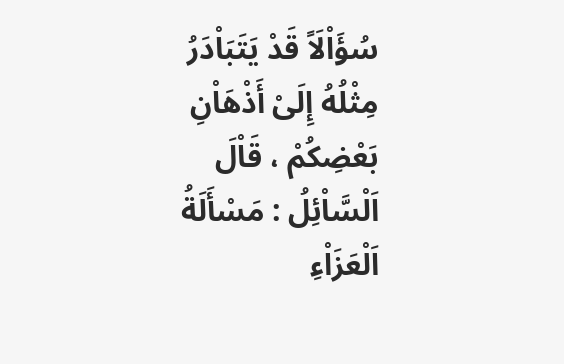سُؤَاْلَاً قَدْ يَتَبَاْدَرُ مِثْلُهُ إِلَىْ أَذْهَاْنِ بَعْضِكُمْ ، قَاْلَ اَلْسَّاْئِلُ : مَسْأَلَةُ اَلْعَزَاْءِ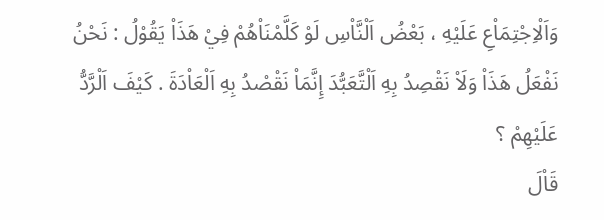وَاَلْاِجْتِمَاْعِ عَلَيْهِ ، بَعْضُ اَلْنَّاْسِ لَوْ كَلَّمْنَاْهُمْ فِيْ هَذَاْ يَقُوْلُ : نَحْنُ نَفْعَلُ هَذَاْ وَلَاْ نَقْصِدُ بِهِ اَلْتَّعَبُّدَ إِنَّمَاْ نَقْصْدُ بِهِ اَلْعَاْدَةَ . كَيْفَ اَلْرَّدُّ عَلَيْهِمْ ؟
قَاْلَ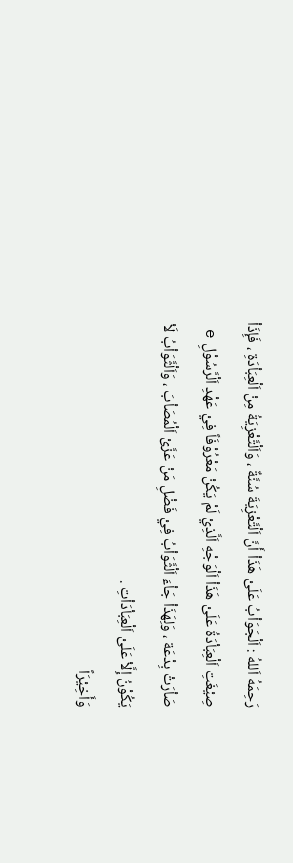رَحِمَهُ اَللهُ : اَلْجَوَاْبُ عَلَىْ هَذَاْ أَنَّ اَلْتَّعْزِيَةَ سُنَّةٌ ، وَاَلْتَّعْزِيَةُ مِنْ اَلْعِبَاْدَةِ ، فَإِذَاْ صِيْغَتِ اَلْعِبَاْدَةُ عَلَىْ هَذَاْ اَلْوَجْهِ اَلَّذِيْ لَمْ يَكُنْ مَعْرُوْفَاً فِيْ عَهْدِ اَلْرَّسُوْلِ e صَاْرَتْ بِدْعَة ، وَلِهَذَاْ جَاْءَ اَلْثَّوَاْبُ فِيْ فَضْلِ مَنْ عَزَّىْ اَلْمُصَاْبَ ، وَاَلْثَّوَاْبُ لَاْ يَكُوْنُ إِلَّاْ عَلَىْ اَلْعِبَاْدَاْتِ .
وَأَخِيْرَاً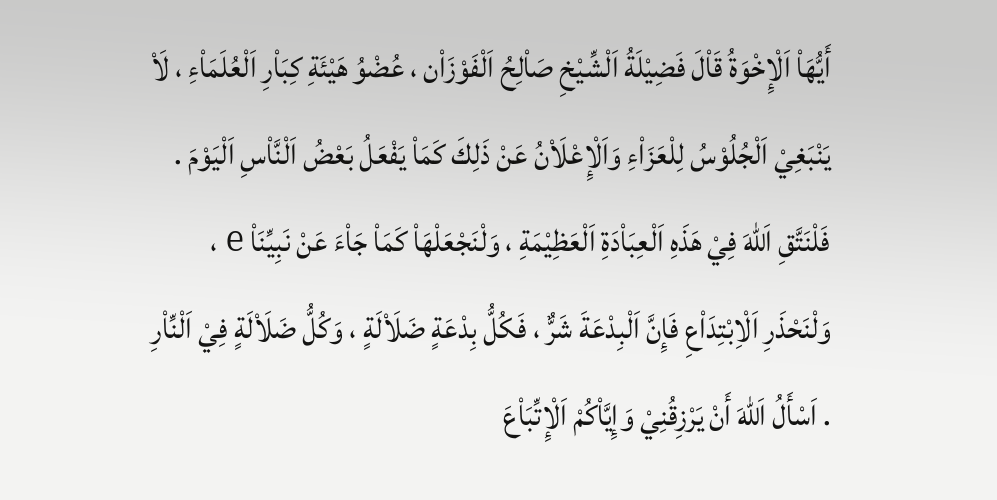أَيُّهَاْ اَلْإِخْوَةُ قَاْلَ فَضِيْلَةُ اَلْشِّيْخِ صَاْلِحُ اَلْفَوْزَاْن ، عُضْوُ هَيْئَةِ كِبَاْرِ اَلْعُلَمَاْءِ ، لَاْ يَنْبَغِيْ اَلْجُلُوْسُ لِلْعَزَاْءِ وَاَلْإِعْلَاْنُ عَنْ ذَلِكَ كَمَاْ يَفْعَلُ بَعْضُ اَلْنَّاْسِ اَلْيَوْمَ .
فَلْنَتَّقِ اَللهَ فِيْ هَذَهِ اَلْعِبَاْدَةِ اَلْعَظِيْمَةِ ، وَلْنَجْعَلْهَاْ كَمَاْ جَاْءَ عَنْ نَبِيِّنَاْ e ، وَلْنَحْذَرِ اَلْاِبْتِدَاْعِ فَإِنَّ اَلْبِدْعَةَ شَرٌّ ، فَكُلُّ بِدْعَةٍ ضَلَاْلَةٍ ، وَكُلُّ ضَلَاْلَةٍ فِيْ اَلْنِّاْرِ . اَسْأَلُ اَللهَ أَنْ يَرْزِقُنِيْ وَإِيَّاْكُمْ اَلْإِتِّبَاْعَ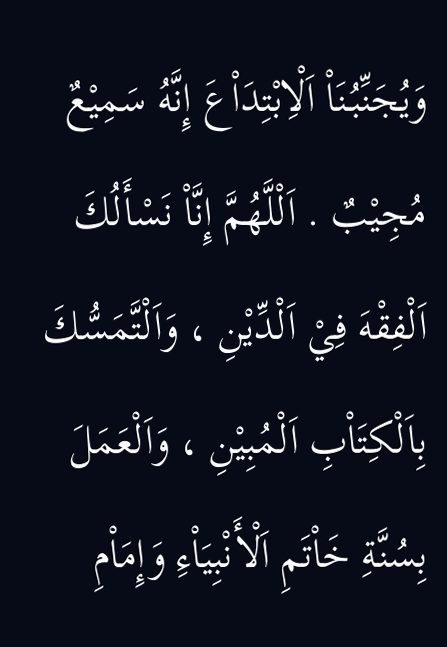وَيُجَنِّبُنَاْ اَلْاِبْتِدَاْعَ إِنَّهُ سَمِيْعٌ مُجِيْبٌ . اَلْلَّهُمَّ إِنَّاْ نَسْأَلُكَ اَلْفِقْهَ فِيْ اَلْدِّيْنِ ، وَاَلْتَّمَسُّكَ بِاَلْكِتَاْبِ اَلْمُبِيْنِ ، وَاَلْعَمَلَ بِسُنَّةِ خَاْتَمِ اَلْأَنْبِيَاْءِ وَإِمَاْمِ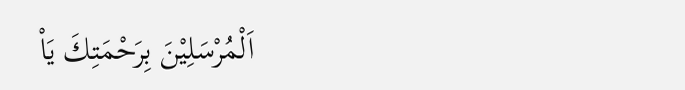اَلْمُرْسَلِيْنَ بِرَحْمَتِكَ يَاْ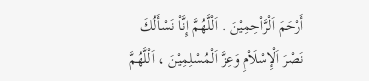أَرْحَمَ اَلْرَّاْحِمِيْنَ . اَلْلَّهُمَّ إِنَّاْ نَسْأَلُكَ نَصْرَ اَلْإِسْلَاْمِ وَعِزَّ اَلْمُسْلِمِيْنَ ، اَلْلَّهُمَّ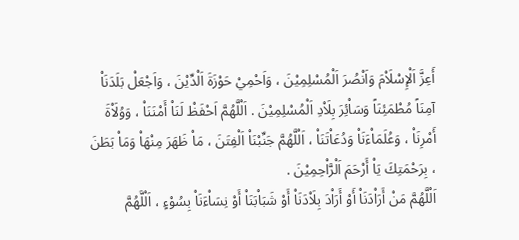أَعِزَّ اَلْإِسْلَاْمَ وَاَنْصُرَ اَلْمُسْلِمِيْنَ ، وَاَحْمِيْ حَوْزَةَ اَلْدِّيْنَ ، وَاَجْعَلْ بَلَدَنَاْ آمِنَاً مُطْمَئِنَاً وَسَاْئِرَ بِلَاْدِ اَلْمُسْلِمِيْنَ . اَلْلَّهُمَّ اَحْفَظْ لَنَاْ أَمْنَنَاْ ، وَوُلَاْةَ أَمْرِنَاْ ، وَعُلَمَاْءَنَاْ وَدُعَاْتَنَاْ ، اَلْلَّهُمَّ جَنِّبْنَاْ اَلْفِتَنَ ، مَاْ ظَهَرَ مِنْهَاْ وَمَاْ بَطَنَ ، بِرَحْمَتِكَ يَاْ أَرْحَمَ اَلْرَّاْحِمِيْنَ .
اَلْلَّهُمَّ مَنْ أَرَاْدَنَاْ أَوْ أَرَاْدَ بِلَاْدَنَاْ أَوْ شَبَاْبَنَاْ أَوْ نِسَاْءَنَاْ بِسُوْءٍ ، اَلْلَّهُمَّ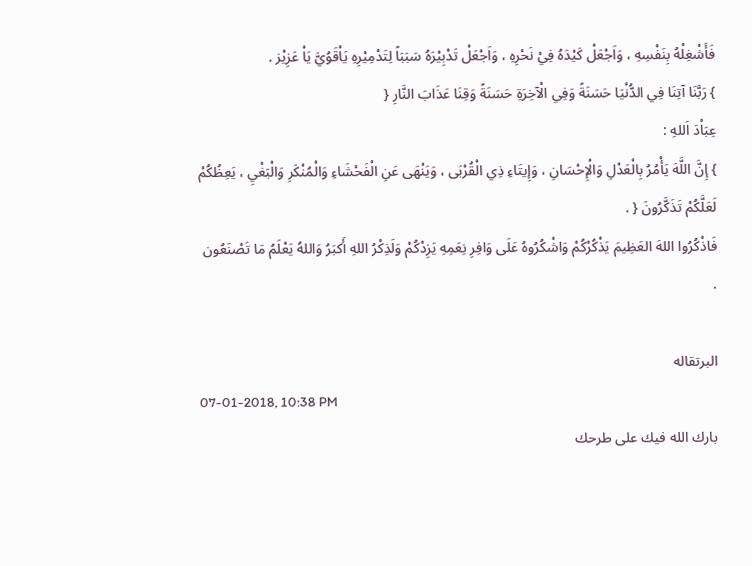فَأَشْغِلْهُ بِنَفْسِهِ ، وَاَجْعَلْ كَيْدَهُ فِيْ نَحْرِهِ ، وَاَجْعَلْ تَدْبِيْرَهُ سَبَبَاً لِتَدْمِيْرِهِ يَاْقَوُيَّ يَاْ عَزِيْز .
} رَبَّنَا آتِنَا فِي الدُّنْيَا حَسَنَةً وَفِي الْآخِرَةِ حَسَنَةً وَقِنَا عَذَابَ النَّارِ {
عِبَاْدَ اَللهِ :
} إِنَّ اللَّهَ يَأْمُرُ بِالْعَدْلِ وَالْإِحْسَانِ ، وَإِيتَاءِ ذِي الْقُرْبَى ، وَيَنْهَى عَنِ الْفَحْشَاءِ وَالْمُنْكَرِ وَالْبَغْيِ ، يَعِظُكُمْ لَعَلَّكُمْ تَذَكَّرُونَ { .
فَاذْكُرُوا اللهَ العَظِيمَ يَذْكُرْكُمْ وَاشْكُرُوهُ عَلَى وَافِرِ نِعَمِهِ يَزِدْكُمْ وَلَذِكْرُ اللهِ أَكبَرُ وَاللهُ يَعْلَمُ مَا تَصْنَعُون .

البرتقاله
07-01-2018, 10:38 PM
بارك الله فيك على طرحك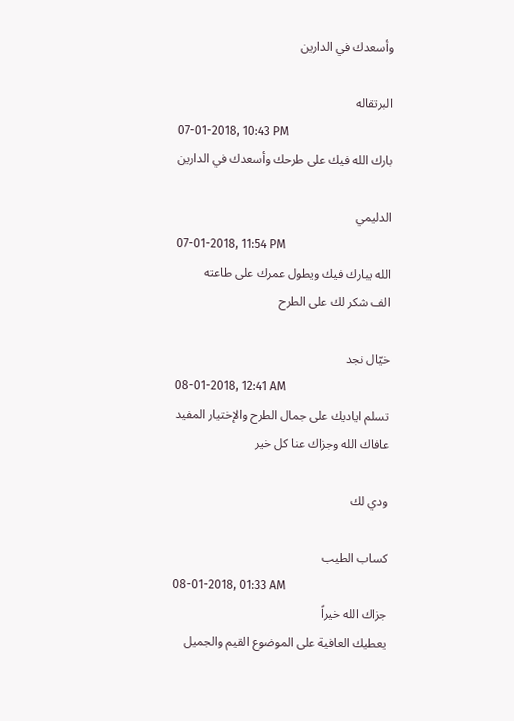وأسعدك في الدارين

البرتقاله
07-01-2018, 10:43 PM
بارك الله فيك على طرحك وأسعدك في الدارين

الدليمي
07-01-2018, 11:54 PM
الله يبارك فيك ويطول عمرك على طاعته
الف شكر لك على الطرح

خيّال نجد
08-01-2018, 12:41 AM
تسلم اياديك على جمال الطرح والإختيار المفيد
عافاك الله وجزاك عنا كل خير

ودي لك

كساب الطيب
08-01-2018, 01:33 AM
جزاك الله خيراً
يعطيك العافية على الموضوع القيم والجميل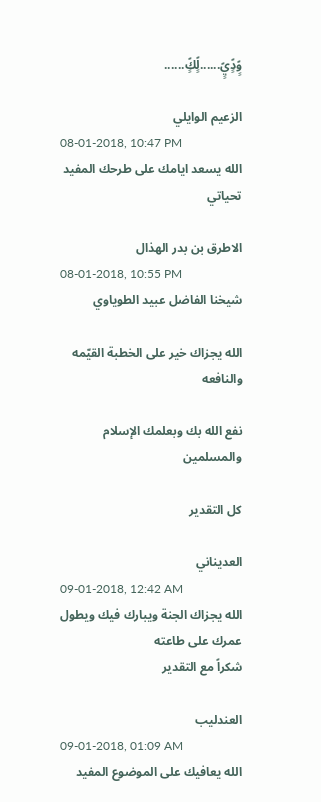وًٍدًٍيًٍ......لًٍكًٍ......

الزعيم الوايلي
08-01-2018, 10:47 PM
الله يسعد ايامك على طرحك المفيد
تحياتي

الاطرق بن بدر الهذال
08-01-2018, 10:55 PM
شيخنا الفاضل عبيد الطوياوي

الله يجزاك خير على الخطبة القيّمه والنافعه

نفع الله بك وبعلمك الإسلام والمسلمين

كل التقدير

العديناني
09-01-2018, 12:42 AM
الله يجزاك الجنة ويبارك فيك ويطول عمرك على طاعته
شكراً مع التقدير

العندليب
09-01-2018, 01:09 AM
الله يعافيك على الموضوع المفيد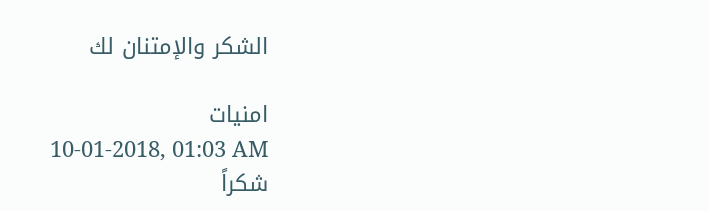الشكر والإمتنان لك

امنيات
10-01-2018, 01:03 AM
شكراً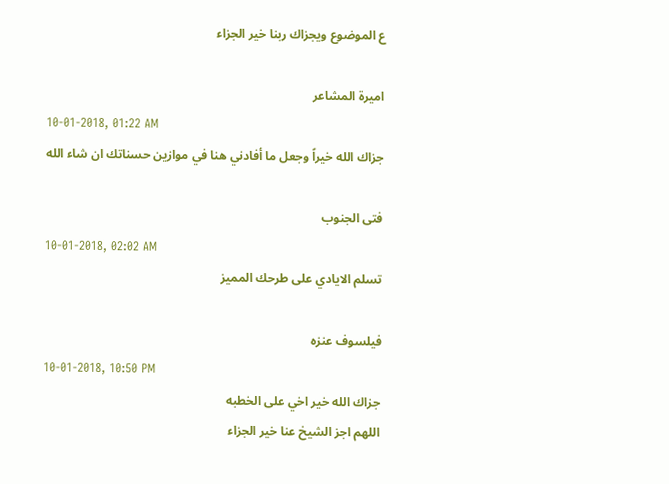ع الموضوع ويجزاك ربنا خير الجزاء

اميرة المشاعر
10-01-2018, 01:22 AM
جزاك الله خيراً وجعل ما أفادني هنا في موازين حسناتك ان شاء الله

فتى الجنوب
10-01-2018, 02:02 AM
تسلم الايادي على طرحك المميز

فيلسوف عنزه
10-01-2018, 10:50 PM
جزاك الله خير اخي على الخطبه
اللهم اجز الشيخ عنا خير الجزاء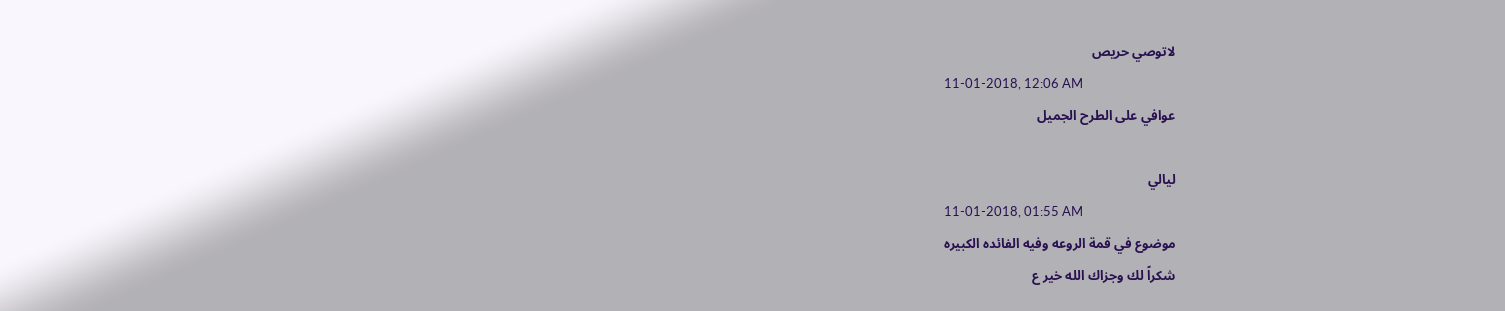لاتوصي حريص
11-01-2018, 12:06 AM
عوافي على الطرح الجميل

ليالي
11-01-2018, 01:55 AM
موضوع في قمة الروعه وفيه الفائده الكبيره
شكراً لك وجزاك الله خير ع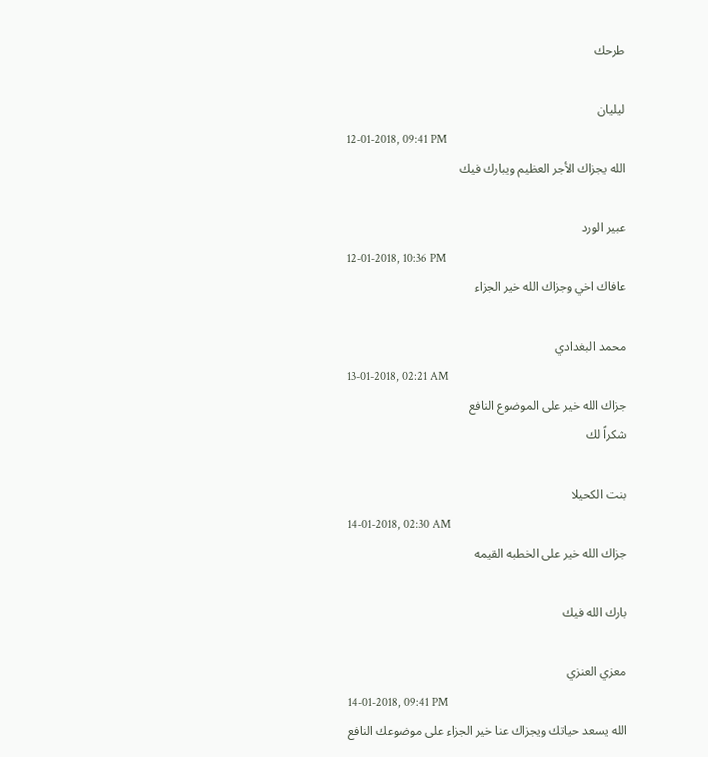طرحك

ليليان
12-01-2018, 09:41 PM
الله يجزاك الأجر العظيم ويبارك فيك

عبير الورد
12-01-2018, 10:36 PM
عافاك اخي وجزاك الله خير الجزاء

محمد البغدادي
13-01-2018, 02:21 AM
جزاك الله خير على الموضوع النافع
شكراً لك

بنت الكحيلا
14-01-2018, 02:30 AM
جزاك الله خير على الخطبه القيمه

بارك الله فيك

معزي العنزي
14-01-2018, 09:41 PM
الله يسعد حياتك ويجزاك عنا خير الجزاء على موضوعك النافع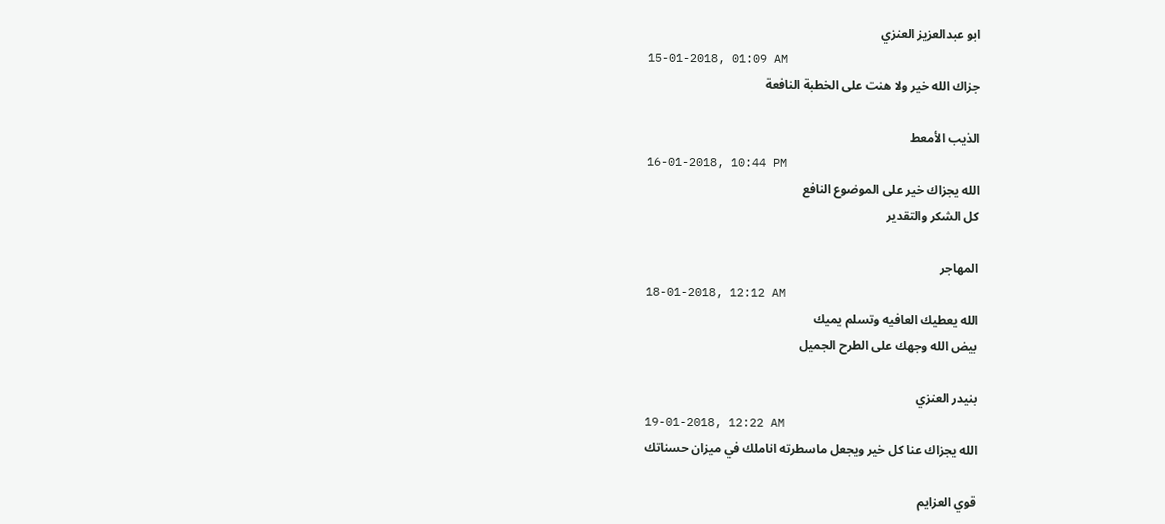ابو عبدالعزيز العنزي
15-01-2018, 01:09 AM
جزاك الله خير ولا هنت على الخطبة النافعة

الذيب الأمعط
16-01-2018, 10:44 PM
الله يجزاك خير على الموضوع النافع
كل الشكر والتقدير

المهاجر
18-01-2018, 12:12 AM
الله يعطيك العافيه وتسلم يميك
بيض الله وجهك على الطرح الجميل

بنيدر العنزي
19-01-2018, 12:22 AM
الله يجزاك عنا كل خير ويجعل ماسطرته اناملك في ميزان حسناتك

قوي العزايم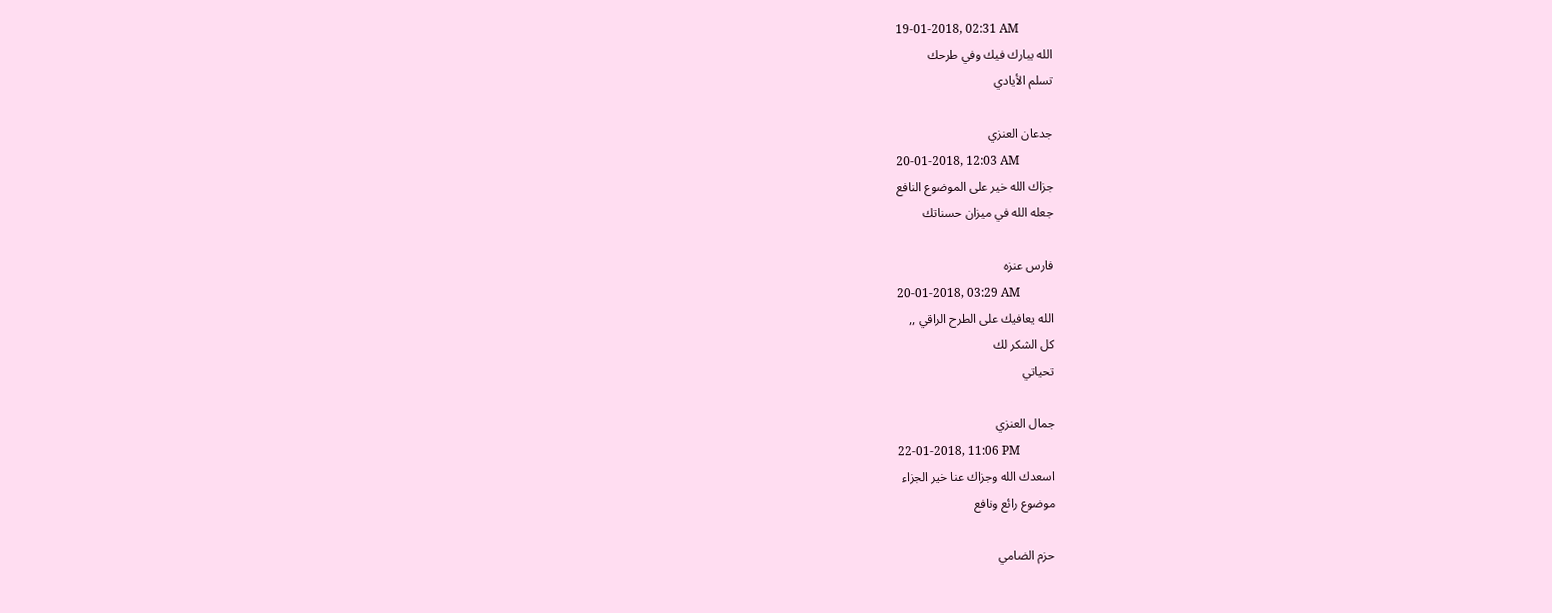19-01-2018, 02:31 AM
الله يبارك فيك وفي طرحك
تسلم الأيادي

جدعان العنزي
20-01-2018, 12:03 AM
جزاك الله خير على الموضوع النافع
جعله الله في ميزان حسناتك

فارس عنزه
20-01-2018, 03:29 AM
الله يعافيك على الطرح الراقي ,,
كل الشكر لك
تحياتي

جمال العنزي
22-01-2018, 11:06 PM
اسعدك الله وجزاك عنا خير الجزاء
موضوع رائع ونافع

حزم الضامي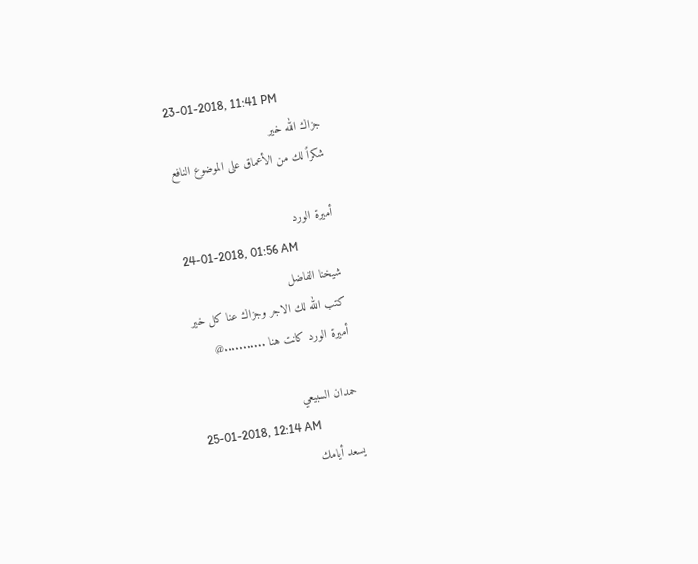23-01-2018, 11:41 PM
جزاك الله خير
شكراً لك من الأعماق على الموضوع النافع

أميرة الورد
24-01-2018, 01:56 AM
شيخنا الفاضل
كتب الله لك الاجر وجزاك عنا كل خير
أميرة الورد كانت هنا ...........@

حمدان السبيعي
25-01-2018, 12:14 AM
يسعد أيامك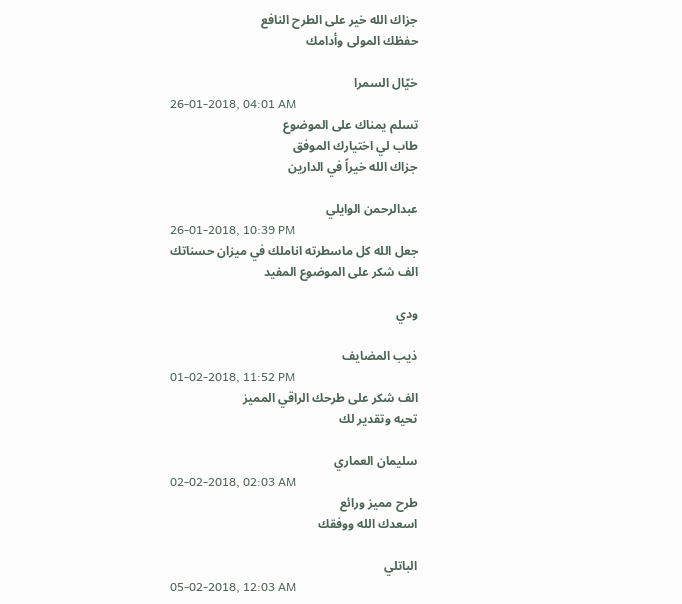جزاك الله خير على الطرح النافع
حفظك المولى وأدامك

خيّال السمرا
26-01-2018, 04:01 AM
تسلم يمناك على الموضوع
طاب لي اختيارك الموفق
جزاك الله خيراً في الدارين

عبدالرحمن الوايلي
26-01-2018, 10:39 PM
جعل الله كل ماسطرته اناملك في ميزان حسناتك
الف شكر على الموضوع المفيد

ودي

ذيب المضايف
01-02-2018, 11:52 PM
الف شكر على طرحك الراقي المميز
تحيه وتقدير لك

سليمان العماري
02-02-2018, 02:03 AM
طرح مميز ورائع
اسعدك الله ووفقك

الباتلي
05-02-2018, 12:03 AM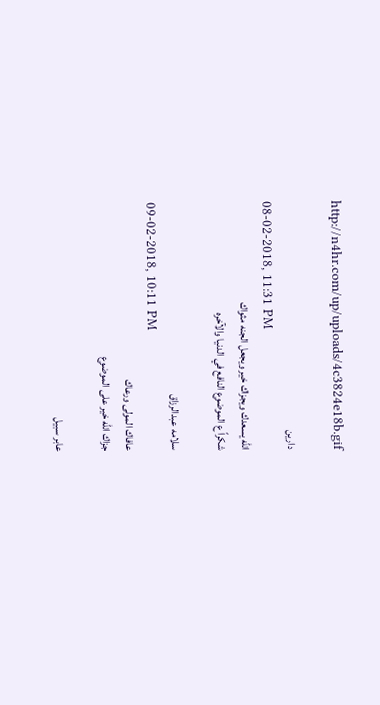http://n4hr.com/up/uploads/4c3824e18b.gif

دارين
08-02-2018, 11:31 PM
الله يسعدك ويجزاك خير ويجعل الجنه مثواك
شكراً ع الموضوع النافع في الدنيا والآخره

سلامه عبدالرزاق
09-02-2018, 10:11 PM
عافاك المولى ورعاك
جزاك الله خير على الموضوع

عابر سبيل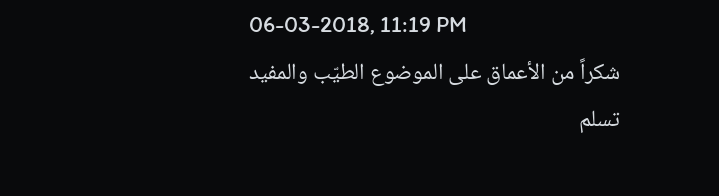06-03-2018, 11:19 PM
شكراً من الأعماق على الموضوع الطيّب والمفيد
تسلم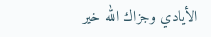الأيادي وجزاك الله خير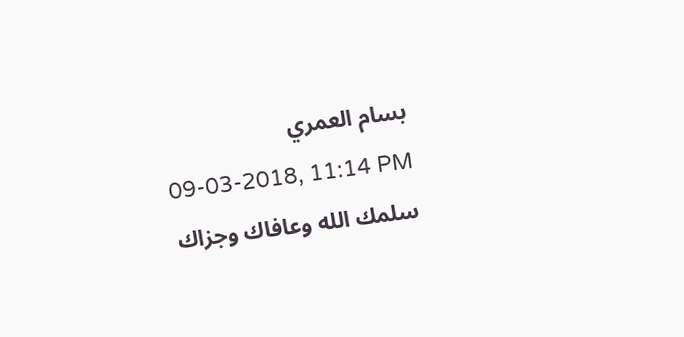بسام العمري
09-03-2018, 11:14 PM
سلمك الله وعافاك وجزاك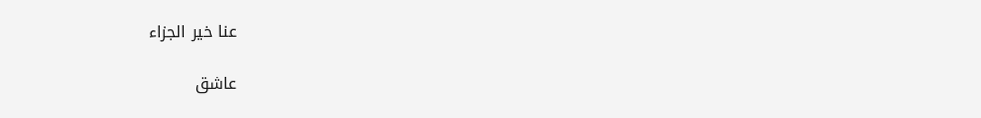عنا خير الجزاء

عاشق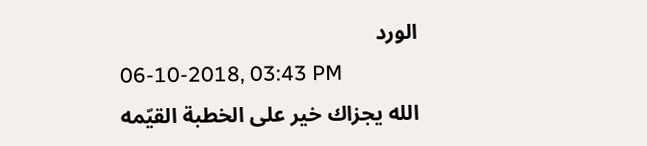الورد
06-10-2018, 03:43 PM
الله يجزاك خير على الخطبة القيّمه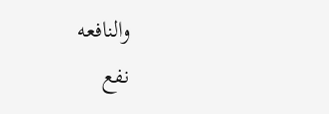والنافعه
نفع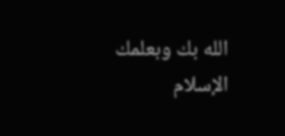الله بك وبعلمك الإسلام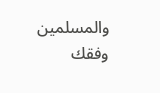والمسلمين
وفقك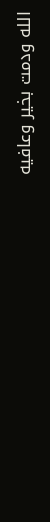الله ودمت بخير وعافيه